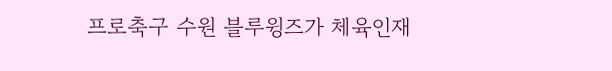프로축구 수원 블루윙즈가 체육인재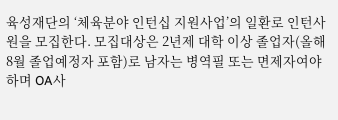육성재단의 ‘체육분야 인턴십 지원사업’의 일환로 인턴사원을 모집한다. 모집대상은 2년제 대학 이상 졸업자(올해 8월 졸업예정자 포함)로 남자는 병역필 또는 면제자여야 하며 OA사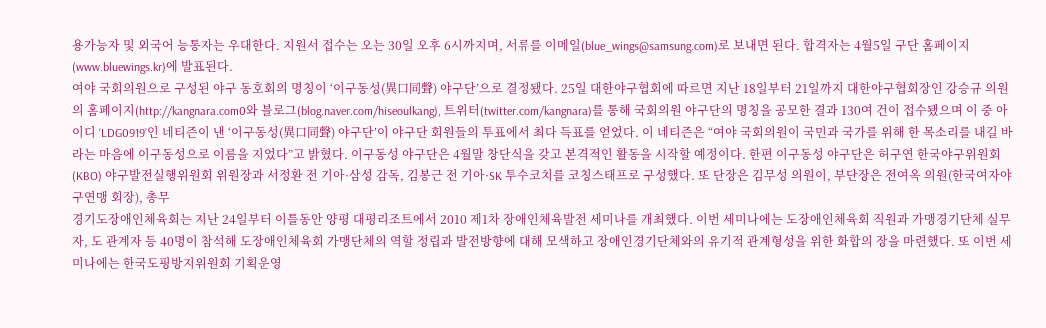용가능자 및 외국어 능통자는 우대한다. 지원서 접수는 오는 30일 오후 6시까지며, 서류를 이메일(blue_wings@samsung.com)로 보내면 된다. 합격자는 4월5일 구단 홈페이지(www.bluewings.kr)에 발표된다.
여야 국회의원으로 구성된 야구 동호회의 명칭이 ‘이구동성(異口同聲) 야구단’으로 결정됐다. 25일 대한야구협회에 따르면 지난 18일부터 21일까지 대한야구협회장인 강승규 의원의 홈페이지(http://kangnara.com0와 블로그(blog.naver.com/hiseoulkang), 트위터(twitter.com/kangnara)를 통해 국회의원 야구단의 명칭을 공모한 결과 130여 건이 접수됐으며 이 중 아이디 ‘LDG0919’인 네티즌이 낸 ‘이구동성(異口同聲) 야구단’이 야구단 회원들의 투표에서 최다 득표를 얻었다. 이 네티즌은 “여야 국회의원이 국민과 국가를 위해 한 목소리를 내길 바라는 마음에 이구동성으로 이름을 지었다”고 밝혔다. 이구동성 야구단은 4월말 창단식을 갖고 본격적인 활동을 시작할 예정이다. 한편 이구동성 야구단은 허구연 한국야구위원회(KBO) 야구발전실행위원회 위원장과 서정환 전 기아·삼성 감독, 김봉근 전 기아·SK 투수코치를 코칭스태프로 구성했다. 또 단장은 김무성 의원이, 부단장은 전여옥 의원(한국여자야구연맹 회장), 총무
경기도장애인체육회는 지난 24일부터 이틀동안 양평 대평리조트에서 2010 제1차 장애인체육발전 세미나를 개최했다. 이번 세미나에는 도장애인체육회 직원과 가맹경기단체 실무자, 도 관계자 등 40명이 참석해 도장애인체육회 가맹단체의 역할 정립과 발전방향에 대해 모색하고 장애인경기단체와의 유기적 관계형성을 위한 화합의 장을 마련했다. 또 이번 세미나에는 한국도핑방지위원회 기획운영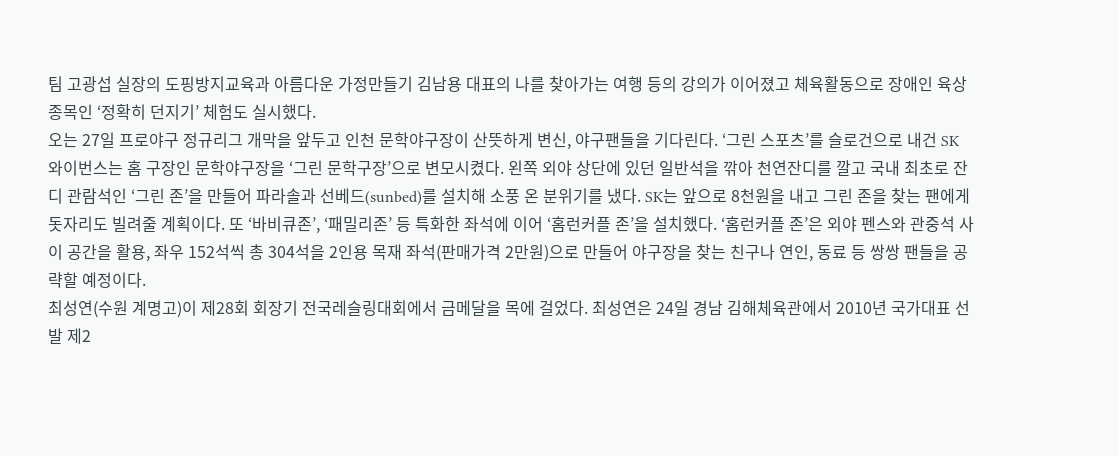팀 고광섭 실장의 도핑방지교육과 아름다운 가정만들기 김남용 대표의 나를 찾아가는 여행 등의 강의가 이어졌고 체육활동으로 장애인 육상종목인 ‘정확히 던지기’ 체험도 실시했다.
오는 27일 프로야구 정규리그 개막을 앞두고 인천 문학야구장이 산뜻하게 변신, 야구팬들을 기다린다. ‘그린 스포츠’를 슬로건으로 내건 SK 와이번스는 홈 구장인 문학야구장을 ‘그린 문학구장’으로 변모시켰다. 왼쪽 외야 상단에 있던 일반석을 깎아 천연잔디를 깔고 국내 최초로 잔디 관람석인 ‘그린 존’을 만들어 파라솔과 선베드(sunbed)를 설치해 소풍 온 분위기를 냈다. SK는 앞으로 8천원을 내고 그린 존을 찾는 팬에게 돗자리도 빌려줄 계획이다. 또 ‘바비큐존’, ‘패밀리존’ 등 특화한 좌석에 이어 ‘홈런커플 존’을 설치했다. ‘홈런커플 존’은 외야 펜스와 관중석 사이 공간을 활용, 좌우 152석씩 총 304석을 2인용 목재 좌석(판매가격 2만원)으로 만들어 야구장을 찾는 친구나 연인, 동료 등 쌍쌍 팬들을 공략할 예정이다.
최성연(수원 계명고)이 제28회 회장기 전국레슬링대회에서 금메달을 목에 걸었다. 최성연은 24일 경남 김해체육관에서 2010년 국가대표 선발 제2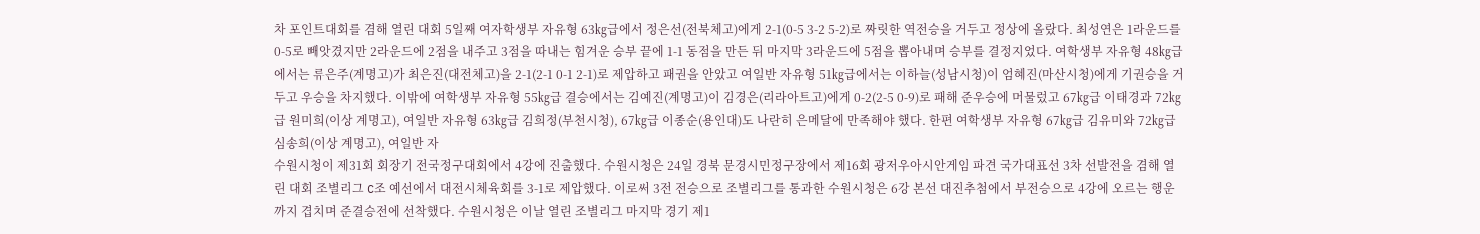차 포인트대회를 겸해 열린 대회 5일째 여자학생부 자유형 63㎏급에서 정은선(전북체고)에게 2-1(0-5 3-2 5-2)로 짜릿한 역전승을 거두고 정상에 올랐다. 최성연은 1라운드를 0-5로 빼앗겼지만 2라운드에 2점을 내주고 3점을 따내는 힘겨운 승부 끝에 1-1 동점을 만든 뒤 마지막 3라운드에 5점을 뽑아내며 승부를 결정지었다. 여학생부 자유형 48㎏급에서는 류은주(계명고)가 최은진(대전체고)을 2-1(2-1 0-1 2-1)로 제압하고 패권을 안았고 여일반 자유형 51㎏급에서는 이하늘(성남시청)이 엄혜진(마산시청)에게 기권승을 거두고 우승을 차지했다. 이밖에 여학생부 자유형 55㎏급 결승에서는 김예진(계명고)이 김경은(리라아트고)에게 0-2(2-5 0-9)로 패해 준우승에 머물렀고 67㎏급 이태경과 72㎏급 원미희(이상 계명고), 여일반 자유형 63㎏급 김희정(부천시청), 67㎏급 이종순(용인대)도 나란히 은메달에 만족해야 했다. 한편 여학생부 자유형 67㎏급 김유미와 72㎏급 심송희(이상 계명고), 여일반 자
수원시청이 제31회 회장기 전국정구대회에서 4강에 진출했다. 수원시청은 24일 경북 문경시민정구장에서 제16회 광저우아시안게임 파견 국가대표선 3차 선발전을 겸해 열린 대회 조별리그 C조 예선에서 대전시체육회를 3-1로 제압했다. 이로써 3전 전승으로 조별리그를 통과한 수원시청은 6강 본선 대진추첨에서 부전승으로 4강에 오르는 행운까지 겹치며 준결승전에 선착했다. 수원시청은 이날 열린 조별리그 마지막 경기 제1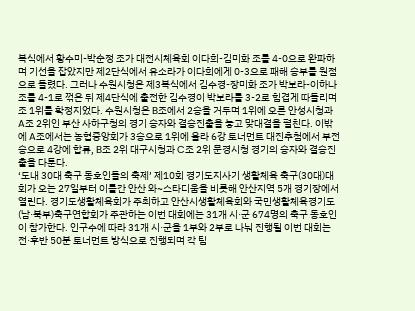복식에서 황수미-박순정 조가 대전시체육회 이다희-김미화 조를 4-0으로 완파하며 기선을 잡았지만 제2단식에서 유소라가 이다희에게 0-3으로 패해 승부를 원점으로 돌렸다. 그러나 수원시청은 제3복식에서 김수경-장미화 조가 박보라-이하나 조를 4-1로 꺾은 뒤 제4단식에 출전한 김수경이 박보라를 3-2로 힘겹게 따돌리며 조 1위를 확정지었다. 수원시청은 B조에서 2승을 거두며 1위에 오른 안성시청과 A조 2위인 부산 사하구청의 경기 승자와 결승진출을 놓고 맞대결을 펼친다. 이밖에 A조에서는 농협중앙회가 3승으로 1위에 올라 6강 토너먼트 대진추첨에서 부전승으로 4강에 합류, B조 2위 대구시청과 C조 2위 문경시청 경기의 승자와 결승진출을 다툰다.
‘도내 30대 축구 동호인들의 축제’ 제10회 경기도지사기 생활체육 축구(30대)대회가 오는 27일부터 이틀간 안산 와~스타디움을 비롯해 안산지역 5개 경기장에서 열린다. 경기도생활체육회가 주최하고 안산시생활체육회와 국민생활체육경기도(남·북부)축구연합회가 주관하는 이번 대회에는 31개 시·군 674명의 축구 동호인이 참가한다. 인구수에 따라 31개 시·군을 1부와 2부로 나눠 진행될 이번 대회는 전·후반 50분 토너먼트 방식으로 진행되며 각 팀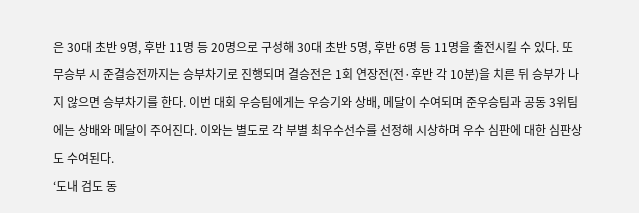은 30대 초반 9명, 후반 11명 등 20명으로 구성해 30대 초반 5명, 후반 6명 등 11명을 출전시킬 수 있다. 또 무승부 시 준결승전까지는 승부차기로 진행되며 결승전은 1회 연장전(전·후반 각 10분)을 치른 뒤 승부가 나지 않으면 승부차기를 한다. 이번 대회 우승팀에게는 우승기와 상배, 메달이 수여되며 준우승팀과 공동 3위팀에는 상배와 메달이 주어진다. 이와는 별도로 각 부별 최우수선수를 선정해 시상하며 우수 심판에 대한 심판상도 수여된다.
‘도내 검도 동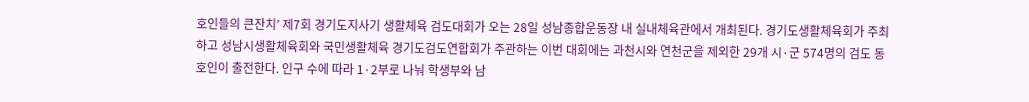호인들의 큰잔치’ 제7회 경기도지사기 생활체육 검도대회가 오는 28일 성남종합운동장 내 실내체육관에서 개최된다. 경기도생활체육회가 주최하고 성남시생활체육회와 국민생활체육 경기도검도연합회가 주관하는 이번 대회에는 과천시와 연천군을 제외한 29개 시·군 574명의 검도 동호인이 출전한다. 인구 수에 따라 1·2부로 나눠 학생부와 남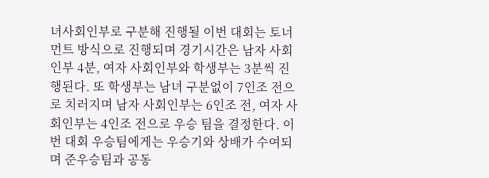녀사회인부로 구분해 진행될 이번 대회는 토너먼트 방식으로 진행되며 경기시간은 남자 사회인부 4분, 여자 사회인부와 학생부는 3분씩 진행된다. 또 학생부는 남녀 구분없이 7인조 전으로 치러지며 남자 사회인부는 6인조 전, 여자 사회인부는 4인조 전으로 우승 팀을 결정한다. 이번 대회 우승팀에게는 우승기와 상배가 수여되며 준우승팀과 공동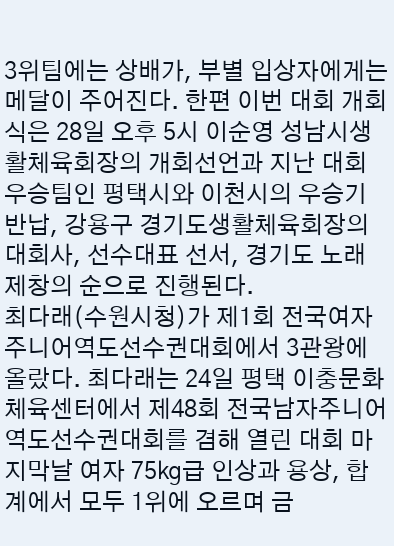3위팀에는 상배가, 부별 입상자에게는 메달이 주어진다. 한편 이번 대회 개회식은 28일 오후 5시 이순영 성남시생활체육회장의 개회선언과 지난 대회 우승팀인 평택시와 이천시의 우승기 반납, 강용구 경기도생활체육회장의 대회사, 선수대표 선서, 경기도 노래 제창의 순으로 진행된다.
최다래(수원시청)가 제1회 전국여자주니어역도선수권대회에서 3관왕에 올랐다. 최다래는 24일 평택 이충문화체육센터에서 제48회 전국남자주니어역도선수권대회를 겸해 열린 대회 마지막날 여자 75㎏급 인상과 용상, 합계에서 모두 1위에 오르며 금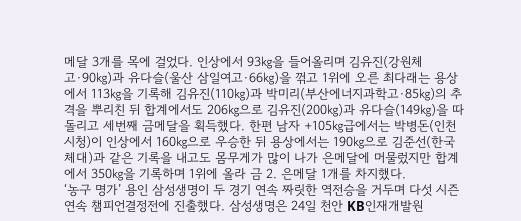메달 3개를 목에 걸었다. 인상에서 93㎏을 들어올리며 김유진(강원체고·90㎏)과 유다슬(울산 삼일여고·66㎏)을 꺾고 1위에 오른 최다래는 용상에서 113㎏을 기록해 김유진(110㎏)과 박미리(부산에너지과학고·85㎏)의 추격을 뿌리친 뒤 합계에서도 206㎏으로 김유진(200㎏)과 유다슬(149㎏)을 따돌리고 세번째 금메달을 획득했다. 한편 남자 +105㎏급에서는 박병돈(인천시청)이 인상에서 160㎏으로 우승한 뒤 용상에서는 190㎏으로 김준선(한국체대)과 같은 기록을 내고도 몸무게가 많이 나가 은메달에 머물렀지만 합계에서 350㎏을 기록하며 1위에 올라 금 2. 은메달 1개를 차지했다.
‘농구 명가’ 용인 삼성생명이 두 경기 연속 짜릿한 역전승을 거두며 다섯 시즌 연속 챔피언결정전에 진출했다. 삼성생명은 24일 천안 KB인재개발원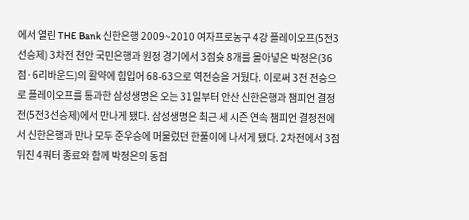에서 열린 THE Bank 신한은행 2009~2010 여자프로농구 4강 플레이오프(5전3선승제) 3차전 천안 국민은행과 원정 경기에서 3점슛 8개를 몰아넣은 박정은(36점·6리바운드)의 활약에 힘입어 68-63으로 역전승을 거뒀다. 이로써 3전 전승으로 플레이오프를 통과한 삼성생명은 오는 31일부터 안산 신한은행과 챔피언 결정전(5전3선승제)에서 만나게 됐다. 삼성생명은 최근 세 시즌 연속 챔피언 결정전에서 신한은행과 만나 모두 준우승에 머물렀던 한풀이에 나서게 됐다. 2차전에서 3점 뒤진 4쿼터 종료와 함께 박정은의 동점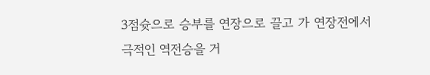3점슛으로 승부를 연장으로 끌고 가 연장전에서 극적인 역전승을 거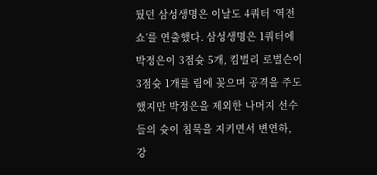뒀던 삼성생명은 이날도 4쿼터 ‘역전 쇼’를 연출했다. 삼성생명은 1쿼터에 박정은이 3점슛 5개, 킴벌리 로벌슨이 3점슛 1개를 림에 꽂으며 공격을 주도했지만 박정은을 제외한 나머지 선수들의 슛이 침묵을 지키면서 변연하, 강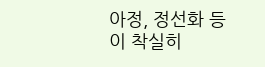아정, 정선화 등이 착실히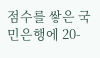점수를 쌓은 국민은행에 20-